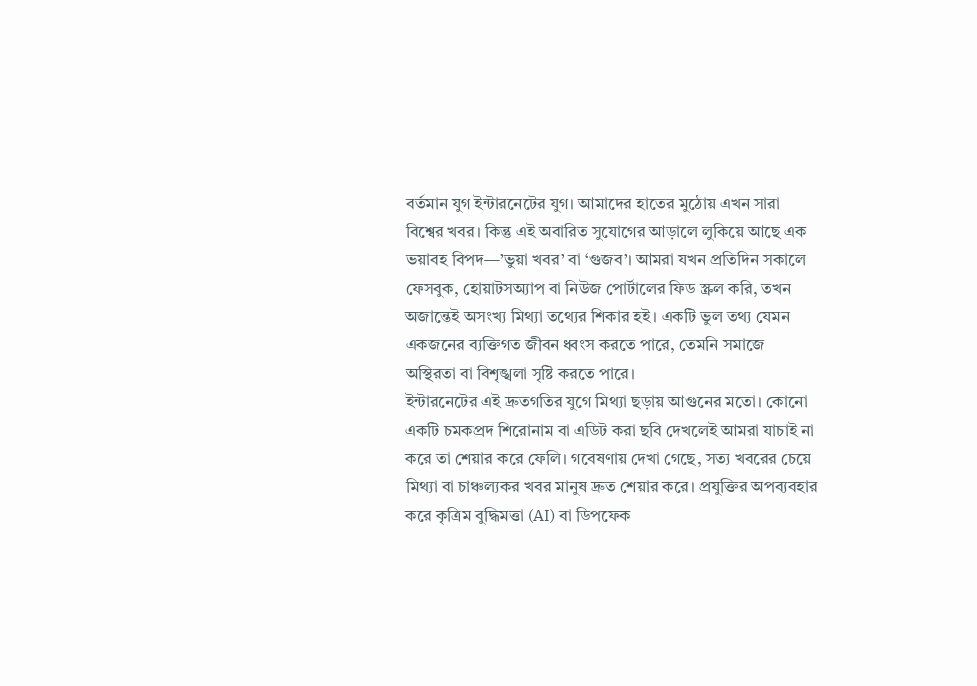বর্তমান যুগ ইন্টারনেটের যুগ। আমাদের হাতের মুঠোয় এখন সারা বিশ্বের খবর। কিন্তু এই অবারিত সুযোগের আড়ালে লুকিয়ে আছে এক ভয়াবহ বিপদ—’ভুয়া খবর’ বা ‘গুজব’। আমরা যখন প্রতিদিন সকালে ফেসবুক, হোয়াটসঅ্যাপ বা নিউজ পোর্টালের ফিড স্ক্রল করি, তখন অজান্তেই অসংখ্য মিথ্যা তথ্যের শিকার হই। একটি ভুল তথ্য যেমন একজনের ব্যক্তিগত জীবন ধ্বংস করতে পারে, তেমনি সমাজে অস্থিরতা বা বিশৃঙ্খলা সৃষ্টি করতে পারে।
ইন্টারনেটের এই দ্রুতগতির যুগে মিথ্যা ছড়ায় আগুনের মতো। কোনো একটি চমকপ্রদ শিরোনাম বা এডিট করা ছবি দেখলেই আমরা যাচাই না করে তা শেয়ার করে ফেলি। গবেষণায় দেখা গেছে, সত্য খবরের চেয়ে মিথ্যা বা চাঞ্চল্যকর খবর মানুষ দ্রুত শেয়ার করে। প্রযুক্তির অপব্যবহার করে কৃত্রিম বুদ্ধিমত্তা (AI) বা ডিপফেক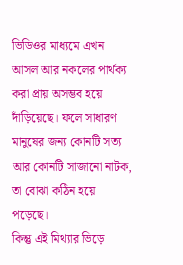ভিডিওর মাধ্যমে এখন আসল আর নকলের পার্থক্য করা প্রায় অসম্ভব হয়ে দাঁড়িয়েছে। ফলে সাধারণ মানুষের জন্য কোনটি সত্য আর কোনটি সাজানো নাটক, তা বোঝা কঠিন হয়ে পড়েছে।
কিন্তু এই মিথ্যার ভিড়ে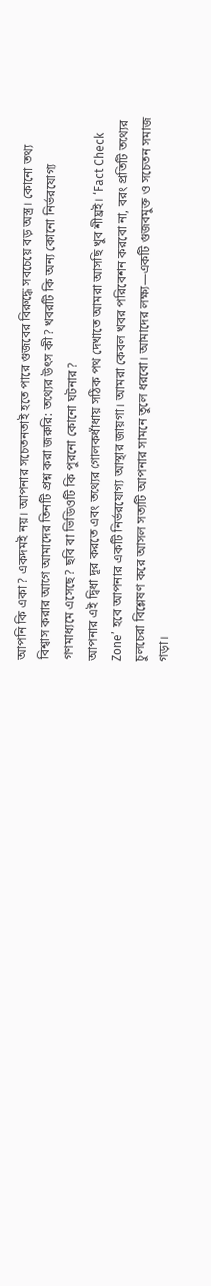আপনি কি একা? একদমই নয়। আপনার সচেতনতাই হতে পারে গুজবের বিরুদ্ধে সবচেয়ে বড় অস্ত্র। কোনো তথ্য বিশ্বাস করার আগে আমাদের তিনটি প্রশ্ন করা জরুরি: তথ্যের উৎস কী? খবরটি কি অন্য কোনো নির্ভরযোগ্য গণমাধ্যমে এসেছে? ছবি বা ভিডিওটি কি পুরনো কোনো ঘটনার?
আপনার এই দ্বিধা দূর করতে এবং তথ্যের গোলকধাঁধায় সঠিক পথ দেখাতে আমরা আসছি খুব শীঘ্রই। ‘Fact Check Zone’ হবে আপনার একটি নির্ভরযোগ্য আস্থার জায়গা। আমরা কেবল খবর পরিবেশন করবো না, বরং প্রতিটি তথ্যের চুলচেরা বিশ্লেষণ করে আসল সত্যটি আপনার সামনে তুলে ধরবো। আমাদের লক্ষ্য—একটি গুজবমুক্ত ও সচেতন সমাজ গড়া।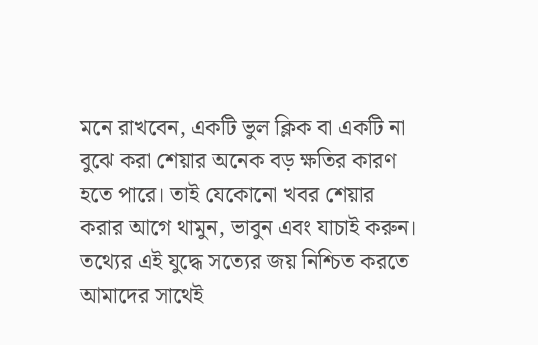মনে রাখবেন, একটি ভুল ক্লিক বা একটি না বুঝে করা শেয়ার অনেক বড় ক্ষতির কারণ হতে পারে। তাই যেকোনো খবর শেয়ার করার আগে থামুন, ভাবুন এবং যাচাই করুন। তথ্যের এই যুদ্ধে সত্যের জয় নিশ্চিত করতে আমাদের সাথেই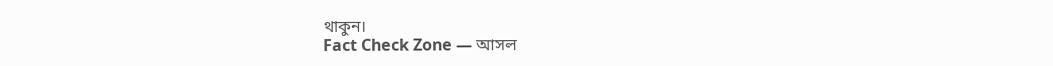থাকুন।
Fact Check Zone — আসল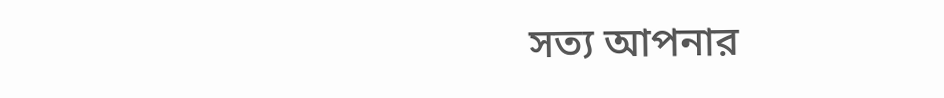সত্য আপনার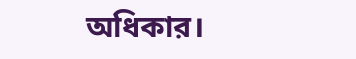অধিকার।